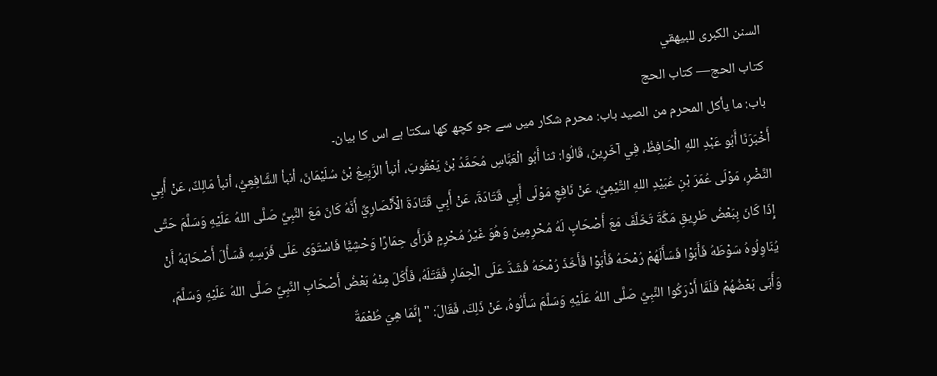السنن الكبرى للبيهقي
كتاب الحج— کتاب الحج
باب: ما يأكل المحرم من الصيد باب: محرم شکار میں سے جو کچھ کھا سکتا ہے اس کا بیان۔
أَخْبَرَنَا أَبُو عَبْدِ اللهِ الْحَافِظُ، فِي آخَرِينَ، قَالُوا: ثنا أَبُو الْعَبَّاسِ مُحَمَّدُ بْنُ يَعْقُوبَ، أنبأ الرَّبِيعُ بْنُ سُلَيْمَانَ، أنبأ الشَّافِعِيُّ، أنبأ مَالِكٌ، عَنْ أَبِي النَّضْرِ، مَوْلَى عُمَرَ بْنِ عُبَيْدِ اللهِ التَّيْمِيِّ، عَنْ نَافِعٍ مَوْلَى أَبِي قَتَادَةَ، عَنْ أَبِي قَتَادَةَ الْأَنْصَارِيِّ أَنَّهُ كَانَ مَعَ النَّبِيِّ صَلَّى اللهُ عَلَيْهِ وَسَلَّمَ حَتَّى إِذَا كَانَ بِبَعْضُ طَرِيقِ مَكَّةَ تَخَلَّفَ مَعَ أَصْحَابٍ لَهُ مُحْرِمِينَ وَهُوَ غَيْرُ مُحْرِمٍ فَرَأَى حِمَارًا وَحْشِيًّا فَاسْتَوَى عَلَى فَرَسِهِ فَسَأَلَ أَصْحَابَهُ أَنْ يُنَاوِلُوهُ سَوْطَهُ فَأَبَوْا فَسَأَلَهُمْ رُمْحَهُ فَأَبَوْا فَأَخَذَ رُمْحَهُ فَشَدَّ عَلَى الْحِمَارِ فَقَتَلَهُ، فَأَكَلَ مِنْهُ بَعْضُ أَصْحَابِ النَّبِيِّ صَلَّى اللهُ عَلَيْهِ وَسَلَّمَ، وَأَبَى بَعْضُهُمْ فَلَمَّا أَدْرَكُوا النَّبِيَّ صَلَّى اللهُ عَلَيْهِ وَسَلَّمَ سَأَلُوهُ، عَنْ ذَلِكَ، فَقَالَ: " إِنَّمَا هِيَ طُعْمَةٌ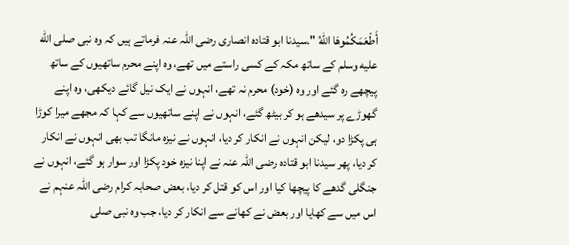أَطْعَمَكُمُوهَا اللهُ ".سیدنا ابو قتادہ انصاری رضی اللہ عنہ فرماتے ہیں کہ وہ نبی صلى الله عليه وسلم کے ساتھ مکہ کے کسی راستے میں تھے، وہ اپنے محرم ساتھیوں کے ساتھ پیچھے رہ گئے اور وہ (خود) محرم نہ تھے، انہوں نے ایک نیل گائے دیکھی، وہ اپنے گھوڑے پر سیدھے ہو کر بیٹھ گئے، انہوں نے اپنے ساتھیوں سے کہا کہ مجھے میرا کوڑا ہی پکڑا دو، لیکن انہوں نے انکار کر دیا، انہوں نے نیزہ مانگا تب بھی انہوں نے انکار کر دیا، پھر سیدنا ابو قتادہ رضی اللہ عنہ نے اپنا نیزہ خود پکڑا اور سوار ہو گئے، انہوں نے جنگلی گدھے کا پیچھا کیا اور اس کو قتل کر دیا، بعض صحابہ کرام رضی اللہ عنہم نے اس میں سے کھایا اور بعض نے کھانے سے انکار کر دیا، جب وہ نبی صلى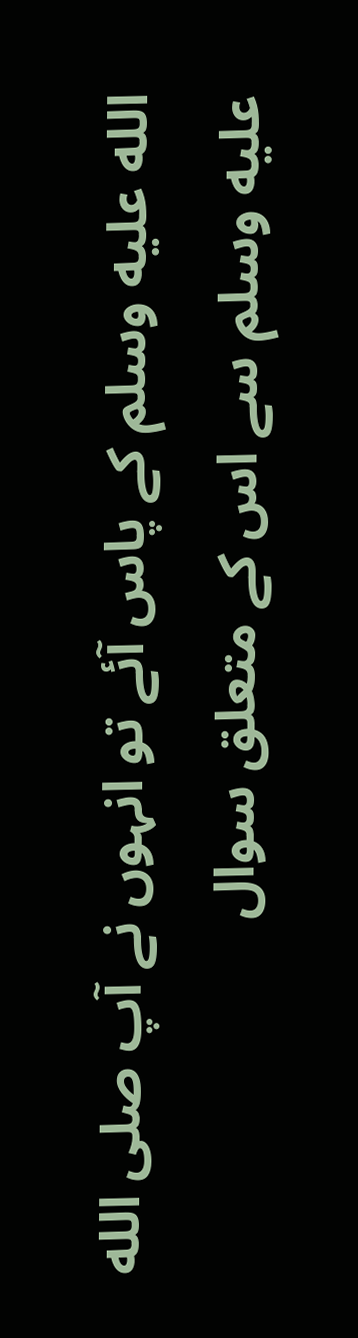الله عليه وسلم کے پاس آئے تو انہوں نے آپ صلى الله عليه وسلم سے اس کے متعلق سوال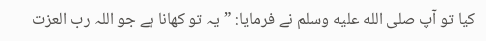کیا تو آپ صلى الله عليه وسلم نے فرمایا: ”یہ تو کھانا ہے جو اللہ رب العزت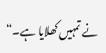نے تمہیں کھلایا ہے۔“